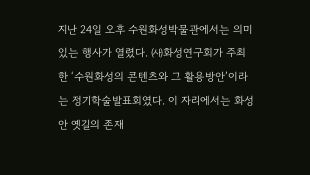지난 24일 오후 수원화성박물관에서는 의미 있는 행사가 열렸다. ㈔화성연구회가 주최한 ‘수원화성의 콘텐츠와 그 활용방안’이라는 정기학술발표회였다. 이 자리에서는 화성 안 옛길의 존재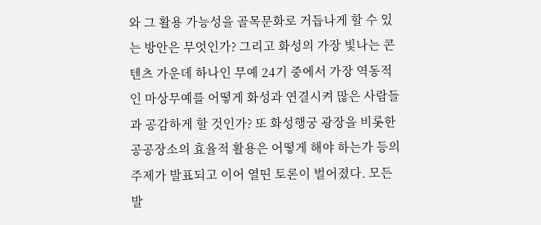와 그 활용 가능성을 골목문화로 거듭나게 할 수 있는 방안은 무엇인가? 그리고 화성의 가장 빛나는 콘텐츠 가운데 하나인 무예 24기 중에서 가장 역동적인 마상무예를 어떻게 화성과 연결시켜 많은 사람들과 공감하게 할 것인가? 또 화성행궁 광장을 비롯한 공공장소의 효율적 활용은 어떻게 해야 하는가 등의 주제가 발표되고 이어 열띤 토론이 벌어졌다. 모든 발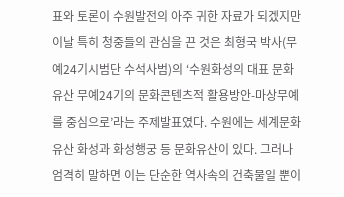표와 토론이 수원발전의 아주 귀한 자료가 되겠지만 이날 특히 청중들의 관심을 끈 것은 최형국 박사(무예24기시범단 수석사범)의 ‘수원화성의 대표 문화유산 무예24기의 문화콘텐츠적 활용방안-마상무예를 중심으로’라는 주제발표였다. 수원에는 세계문화유산 화성과 화성행궁 등 문화유산이 있다. 그러나 엄격히 말하면 이는 단순한 역사속의 건축물일 뿐이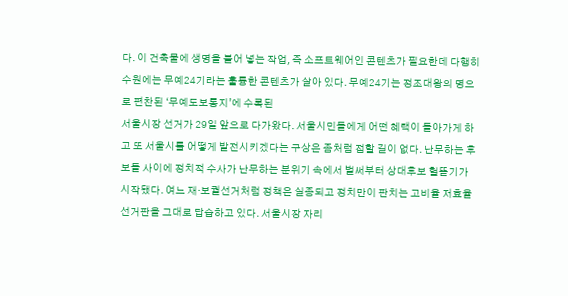다. 이 건축물에 생명을 불어 넣는 작업, 즉 소프트웨어인 콘텐츠가 필요한데 다행히 수원에는 무예24기라는 훌륭한 콘텐츠가 살아 있다. 무예24기는 정조대왕의 명으로 편찬된 ‘무예도보통지’에 수록된
서울시장 선거가 29일 앞으로 다가왔다. 서울시민들에게 어떤 혜택이 돌아가게 하고 또 서울시를 어떻게 발전시키겠다는 구상은 좀처럼 접할 길이 없다. 난무하는 후보들 사이에 정치적 수사가 난무하는 분위기 속에서 벌써부터 상대후보 헐뜯기가 시작됐다. 여느 재·보궐선거처럼 정책은 실종되고 정치만이 판치는 고비율 저효율 선거판을 그대로 답습하고 있다. 서울시장 자리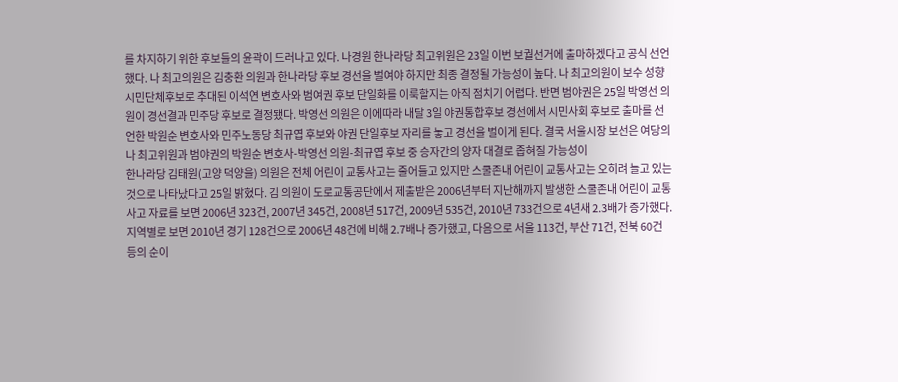를 차지하기 위한 후보들의 윤곽이 드러나고 있다. 나경원 한나라당 최고위원은 23일 이번 보궐선거에 출마하겠다고 공식 선언했다. 나 최고의원은 김충환 의원과 한나라당 후보 경선을 벌여야 하지만 최종 결정될 가능성이 높다. 나 최고의원이 보수 성향 시민단체후보로 추대된 이석연 변호사와 범여권 후보 단일화를 이룩할지는 아직 점치기 어렵다. 반면 범야권은 25일 박영선 의원이 경선결과 민주당 후보로 결정됐다. 박영선 의원은 이에따라 내달 3일 야권통합후보 경선에서 시민사회 후보로 출마를 선언한 박원순 변호사와 민주노동당 최규엽 후보와 야권 단일후보 자리를 놓고 경선을 벌이게 된다. 결국 서울시장 보선은 여당의 나 최고위원과 범야권의 박원순 변호사-박영선 의원-최규엽 후보 중 승자간의 양자 대결로 좁혀질 가능성이
한나라당 김태원(고양 덕양을) 의원은 전체 어린이 교통사고는 줄어들고 있지만 스쿨존내 어린이 교통사고는 오히려 늘고 있는 것으로 나타났다고 25일 밝혔다. 김 의원이 도로교통공단에서 제출받은 2006년부터 지난해까지 발생한 스쿨존내 어린이 교통사고 자료를 보면 2006년 323건, 2007년 345건, 2008년 517건, 2009년 535건, 2010년 733건으로 4년새 2.3배가 증가했다. 지역별로 보면 2010년 경기 128건으로 2006년 48건에 비해 2.7배나 증가했고, 다음으로 서울 113건, 부산 71건, 전북 60건 등의 순이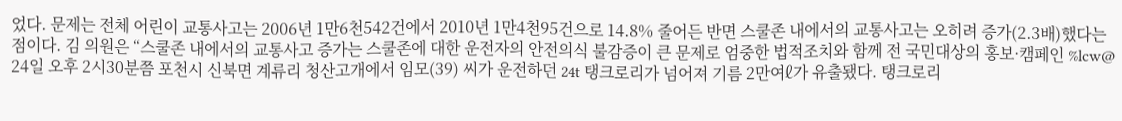었다. 문제는 전체 어린이 교통사고는 2006년 1만6천542건에서 2010년 1만4천95건으로 14.8% 줄어든 반면 스쿨존 내에서의 교통사고는 오히려 증가(2.3배)했다는 점이다. 김 의원은 “스쿨존 내에서의 교통사고 증가는 스쿨존에 대한 운전자의 안전의식 불감증이 큰 문제로 엄중한 법적조치와 함께 전 국민대상의 홍보·캠페인 %lcw@
24일 오후 2시30분쯤 포천시 신북면 계류리 청산고개에서 임모(39) 씨가 운전하던 24t 탱크로리가 넘어져 기름 2만여ℓ가 유출됐다. 탱크로리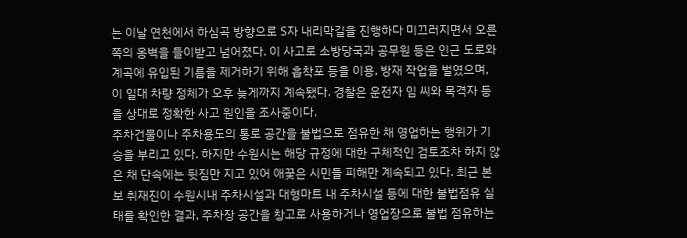는 이날 연천에서 하심곡 방향으로 S자 내리막길을 진행하다 미끄러지면서 오른쪽의 옹벽을 들이받고 넘어졌다. 이 사고로 소방당국과 공무원 등은 인근 도로와 계곡에 유입된 기름을 제거하기 위해 흡착포 등을 이용, 방재 작업을 벌였으며, 이 일대 차량 정체가 오후 늦게까지 계속됐다. 경찰은 운전자 임 씨와 목격자 등을 상대로 정확한 사고 원인을 조사중이다.
주차건물이나 주차용도의 통로 공간을 불법으로 점유한 채 영업하는 행위가 기승을 부리고 있다. 하지만 수원시는 해당 규정에 대한 구체적인 검토조차 하지 않은 채 단속에는 뒷짐만 지고 있어 애꿎은 시민들 피해만 계속되고 있다. 최근 본보 취재진이 수원시내 주차시설과 대형마트 내 주차시설 등에 대한 불법점유 실태를 확인한 결과, 주차장 공간을 창고로 사용하거나 영업장으로 불법 점유하는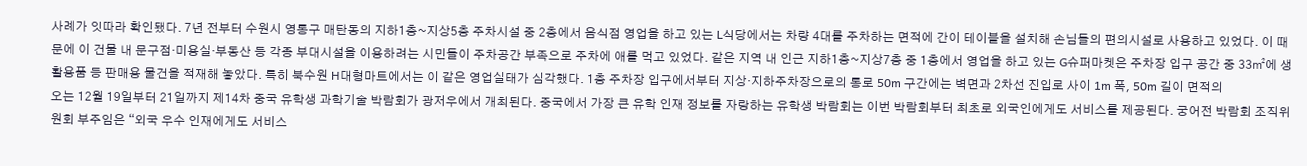사례가 잇따라 확인됐다. 7년 전부터 수원시 영통구 매탄동의 지하1층~지상5층 주차시설 중 2층에서 음식점 영업을 하고 있는 L식당에서는 차량 4대를 주차하는 면적에 간이 테이블을 설치해 손님들의 편의시설로 사용하고 있었다. 이 때문에 이 건물 내 문구점·미용실·부동산 등 각종 부대시설을 이용하려는 시민들이 주차공간 부족으로 주차에 애를 먹고 있었다. 같은 지역 내 인근 지하1층~지상7층 중 1층에서 영업을 하고 있는 G슈퍼마켓은 주차장 입구 공간 중 33㎡에 생활용품 등 판매용 물건을 적재해 놓았다. 특히 북수원 H대형마트에서는 이 같은 영업실태가 심각했다. 1층 주차장 입구에서부터 지상·지하주차장으로의 통로 50m 구간에는 벽면과 2차선 진입로 사이 1m 폭, 50m 길이 면적의
오는 12월 19일부터 21일까지 제14차 중국 유학생 과학기술 박람회가 광저우에서 개최된다. 중국에서 가장 큰 유학 인재 정보를 자랑하는 유학생 박람회는 이번 박람회부터 최초로 외국인에게도 서비스를 제공된다. 궁어전 박람회 조직위원회 부주임은 “외국 우수 인재에게도 서비스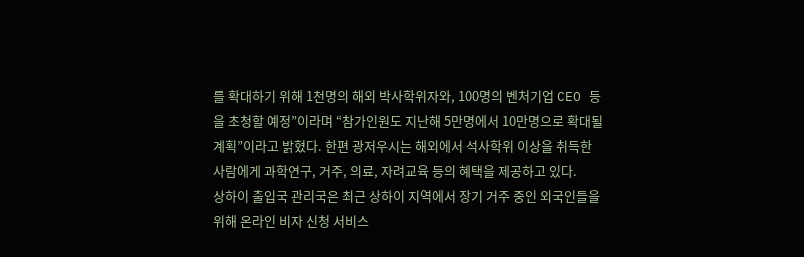를 확대하기 위해 1천명의 해외 박사학위자와, 100명의 벤처기업 CEO 등을 초청할 예정”이라며 “참가인원도 지난해 5만명에서 10만명으로 확대될 계획”이라고 밝혔다. 한편 광저우시는 해외에서 석사학위 이상을 취득한 사람에게 과학연구, 거주, 의료, 자려교육 등의 혜택을 제공하고 있다.
상하이 출입국 관리국은 최근 상하이 지역에서 장기 거주 중인 외국인들을 위해 온라인 비자 신청 서비스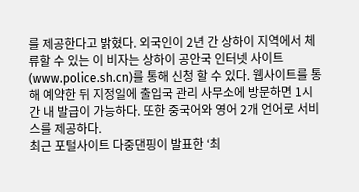를 제공한다고 밝혔다. 외국인이 2년 간 상하이 지역에서 체류할 수 있는 이 비자는 상하이 공안국 인터넷 사이트(www.police.sh.cn)를 통해 신청 할 수 있다. 웹사이트를 통해 예약한 뒤 지정일에 출입국 관리 사무소에 방문하면 1시간 내 발급이 가능하다. 또한 중국어와 영어 2개 언어로 서비스를 제공하다.
최근 포털사이트 다중댄핑이 발표한 ‘최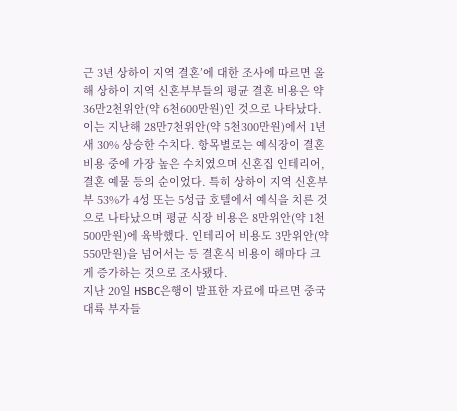근 3년 상하이 지역 결혼’에 대한 조사에 따르면 올해 상하이 지역 신혼부부들의 평균 결혼 비용은 약 36만2천위안(약 6천600만원)인 것으로 나타났다. 이는 지난해 28만7천위안(약 5천300만원)에서 1년새 30% 상승한 수치다. 항목별로는 예식장이 결혼 비용 중에 가장 높은 수치였으며 신혼집 인테리어, 결혼 예물 등의 순이었다. 특히 상하이 지역 신혼부부 53%가 4성 또는 5성급 호텔에서 예식을 치른 것으로 나타났으며 평균 식장 비용은 8만위안(약 1천500만원)에 육박했다. 인테리어 비용도 3만위안(약 550만원)을 넘어서는 등 결혼식 비용이 해마다 크게 증가하는 것으로 조사됐다.
지난 20일 HSBC은행이 발표한 자료에 따르면 중국 대륙 부자들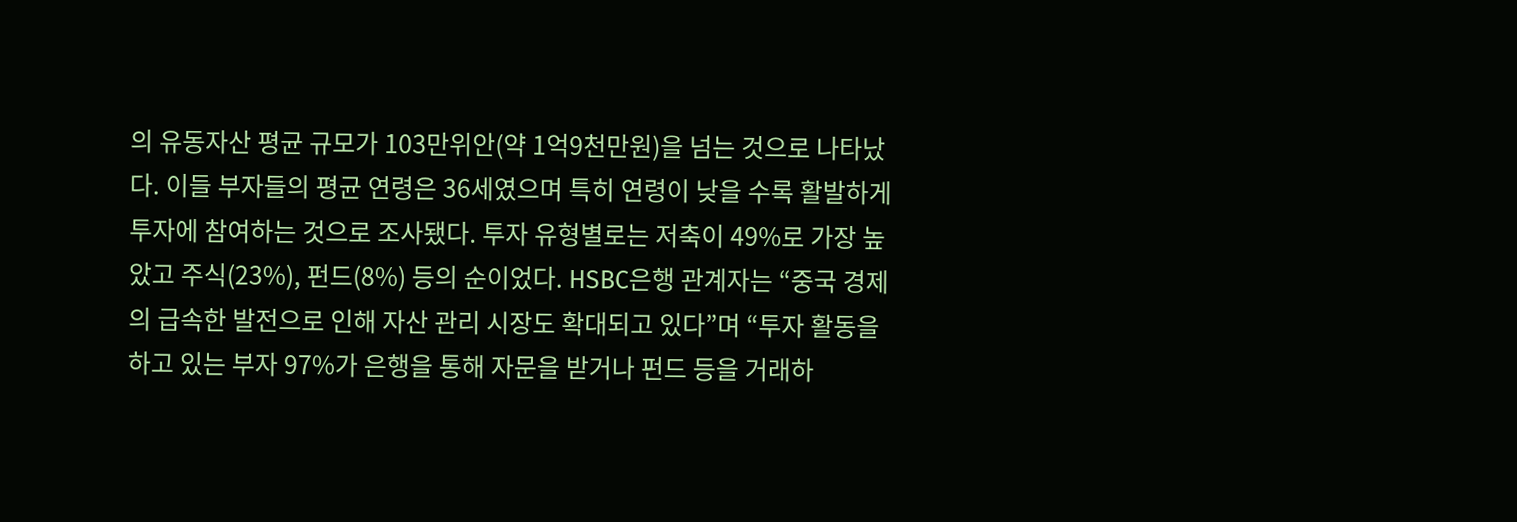의 유동자산 평균 규모가 103만위안(약 1억9천만원)을 넘는 것으로 나타났다. 이들 부자들의 평균 연령은 36세였으며 특히 연령이 낮을 수록 활발하게 투자에 참여하는 것으로 조사됐다. 투자 유형별로는 저축이 49%로 가장 높았고 주식(23%), 펀드(8%) 등의 순이었다. HSBC은행 관계자는 “중국 경제의 급속한 발전으로 인해 자산 관리 시장도 확대되고 있다”며 “투자 활동을 하고 있는 부자 97%가 은행을 통해 자문을 받거나 펀드 등을 거래하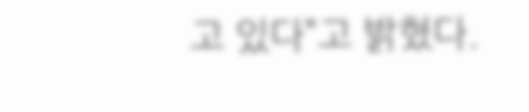고 있다”고 밝혔다.